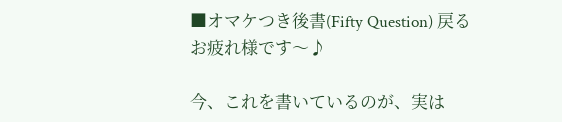■オマケつき後書(Fifty Question) 戻る
お疲れ様です〜♪

今、これを書いているのが、実は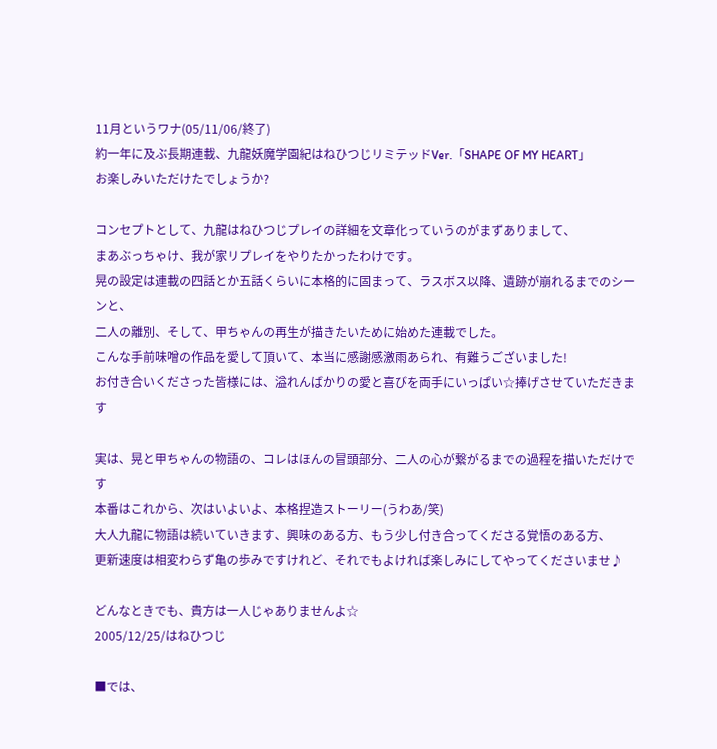11月というワナ(05/11/06/終了)
約一年に及ぶ長期連載、九龍妖魔学園紀はねひつじリミテッドVer.「SHAPE OF MY HEART」
お楽しみいただけたでしょうか?

コンセプトとして、九龍はねひつじプレイの詳細を文章化っていうのがまずありまして、
まあぶっちゃけ、我が家リプレイをやりたかったわけです。
晃の設定は連載の四話とか五話くらいに本格的に固まって、ラスボス以降、遺跡が崩れるまでのシーンと、
二人の離別、そして、甲ちゃんの再生が描きたいために始めた連載でした。
こんな手前味噌の作品を愛して頂いて、本当に感謝感激雨あられ、有難うございました!
お付き合いくださった皆様には、溢れんばかりの愛と喜びを両手にいっぱい☆捧げさせていただきます

実は、晃と甲ちゃんの物語の、コレはほんの冒頭部分、二人の心が繋がるまでの過程を描いただけです
本番はこれから、次はいよいよ、本格捏造ストーリー(うわあ/笑)
大人九龍に物語は続いていきます、興味のある方、もう少し付き合ってくださる覚悟のある方、
更新速度は相変わらず亀の歩みですけれど、それでもよければ楽しみにしてやってくださいませ♪

どんなときでも、貴方は一人じゃありませんよ☆
2005/12/25/はねひつじ

■では、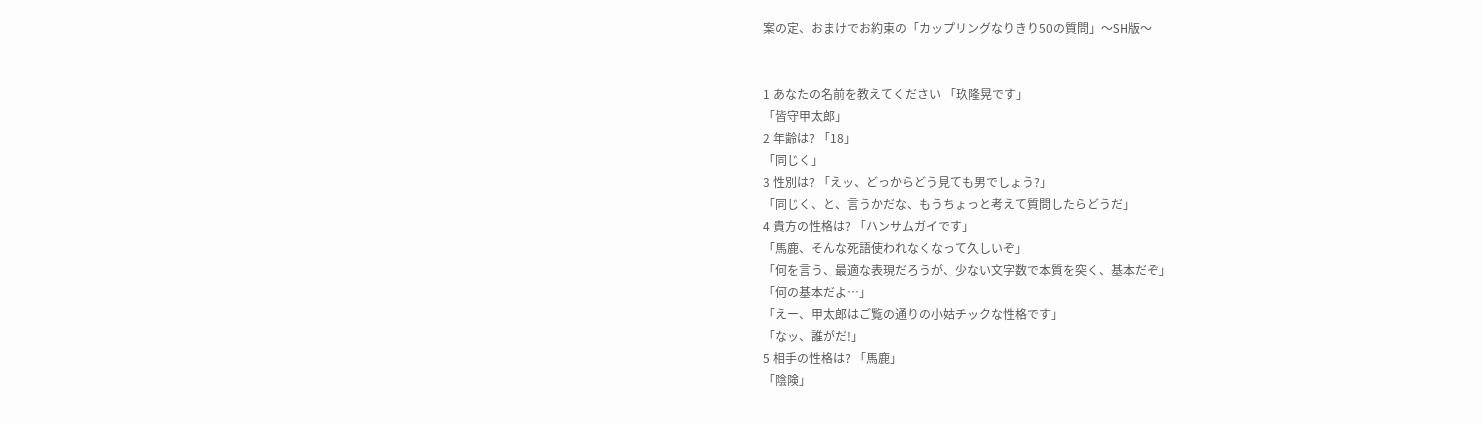案の定、おまけでお約束の「カップリングなりきり50の質問」〜SH版〜


1 あなたの名前を教えてください 「玖隆晃です」
「皆守甲太郎」
2 年齢は? 「18」
「同じく」
3 性別は? 「えッ、どっからどう見ても男でしょう?」
「同じく、と、言うかだな、もうちょっと考えて質問したらどうだ」
4 貴方の性格は? 「ハンサムガイです」
「馬鹿、そんな死語使われなくなって久しいぞ」
「何を言う、最適な表現だろうが、少ない文字数で本質を突く、基本だぞ」
「何の基本だよ…」
「えー、甲太郎はご覧の通りの小姑チックな性格です」
「なッ、誰がだ!」
5 相手の性格は? 「馬鹿」
「陰険」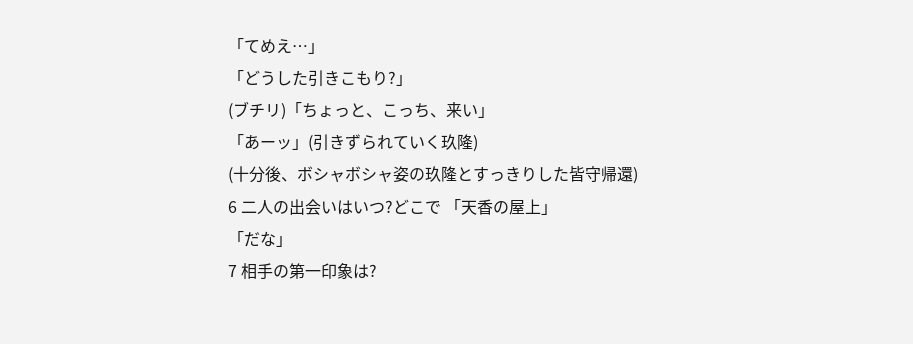「てめえ…」
「どうした引きこもり?」
(ブチリ)「ちょっと、こっち、来い」
「あーッ」(引きずられていく玖隆)
(十分後、ボシャボシャ姿の玖隆とすっきりした皆守帰還)
6 二人の出会いはいつ?どこで 「天香の屋上」
「だな」
7 相手の第一印象は?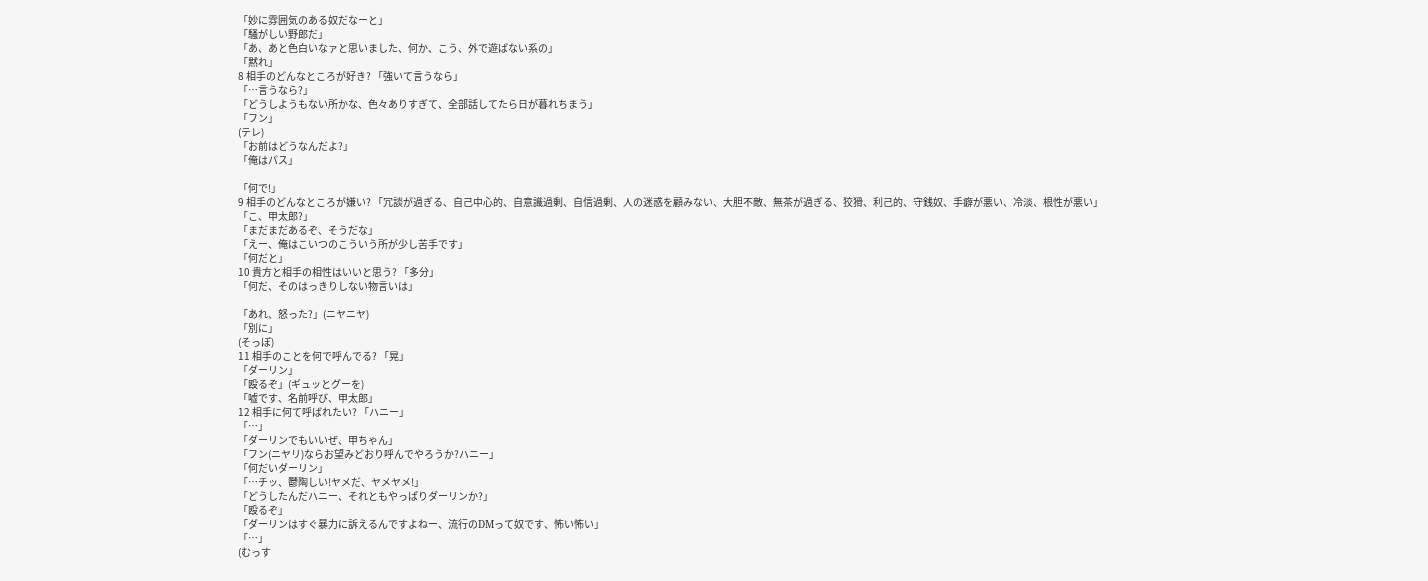「妙に雰囲気のある奴だなーと」
「騒がしい野郎だ」
「あ、あと色白いなァと思いました、何か、こう、外で遊ばない系の」
「黙れ」
8 相手のどんなところが好き? 「強いて言うなら」
「…言うなら?」
「どうしようもない所かな、色々ありすぎて、全部話してたら日が暮れちまう」
「フン」
(テレ)
「お前はどうなんだよ?」
「俺はパス」

「何で!」
9 相手のどんなところが嫌い? 「冗談が過ぎる、自己中心的、自意識過剰、自信過剰、人の迷惑を顧みない、大胆不敵、無茶が過ぎる、狡猾、利己的、守銭奴、手癖が悪い、冷淡、根性が悪い」
「こ、甲太郎?」
「まだまだあるぞ、そうだな」
「えー、俺はこいつのこういう所が少し苦手です」
「何だと」
10 貴方と相手の相性はいいと思う? 「多分」
「何だ、そのはっきりしない物言いは」

「あれ、怒った?」(ニヤニヤ)
「別に」
(そっぽ)
11 相手のことを何で呼んでる? 「晃」
「ダーリン」
「殴るぞ」(ギュッとグーを)
「嘘です、名前呼び、甲太郎」
12 相手に何て呼ばれたい? 「ハニー」
「…」
「ダーリンでもいいぜ、甲ちゃん」
「フン(ニヤリ)ならお望みどおり呼んでやろうか?ハニー」
「何だいダーリン」
「…チッ、鬱陶しい!ヤメだ、ヤメヤメ!」
「どうしたんだハニー、それともやっぱりダーリンか?」
「殴るぞ」
「ダーリンはすぐ暴力に訴えるんですよねー、流行のDMって奴です、怖い怖い」
「…」
(むっす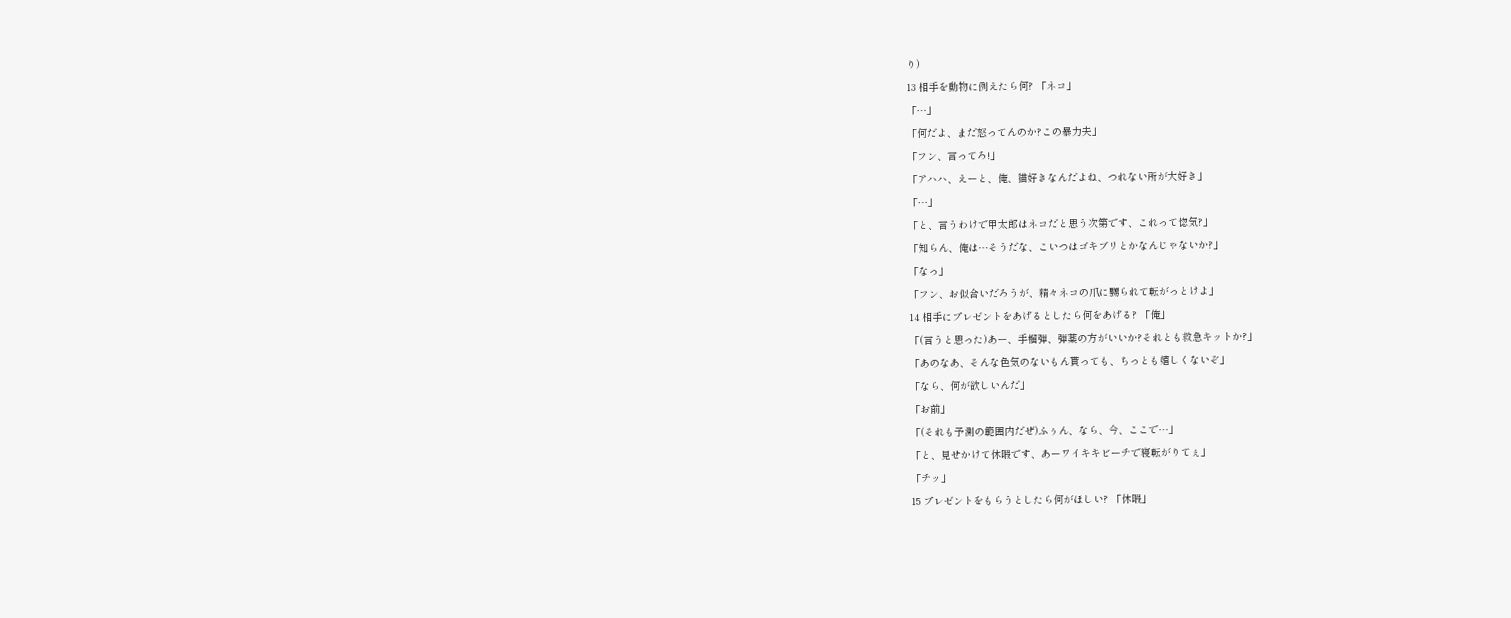り)
13 相手を動物に例えたら何? 「ネコ」
「…」
「何だよ、まだ怒ってんのか?この暴力夫」
「フン、言ってろ!」
「アハハ、えーと、俺、猫好きなんだよね、つれない所が大好き」
「…」
「と、言うわけで甲太郎はネコだと思う次第です、これって惚気?」
「知らん、俺は…そうだな、こいつはゴキブリとかなんじゃないか?」
「なっ」
「フン、お似合いだろうが、精々ネコの爪に嬲られて転がっとけよ」
14 相手にプレゼントをあげるとしたら何をあげる? 「俺」
「(言うと思った)あー、手榴弾、弾薬の方がいいか?それとも救急キットか?」
「あのなあ、そんな色気のないもん貰っても、ちっとも嬉しくないぞ」
「なら、何が欲しいんだ」
「お前」
「(それも予測の範囲内だぜ)ふぅん、なら、今、ここで…」
「と、見せかけて休暇です、あーワイキキビーチで寝転がりてぇ」
「チッ」
15 プレゼントをもらうとしたら何がほしい? 「休暇」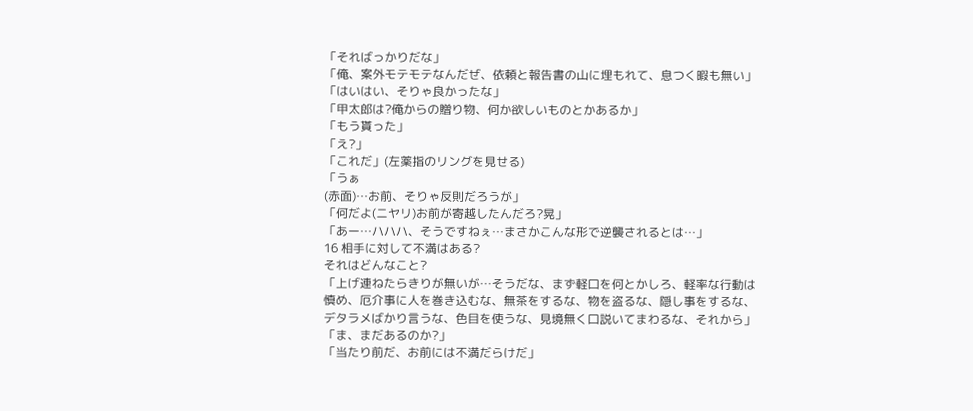「そればっかりだな」
「俺、案外モテモテなんだぜ、依頼と報告書の山に埋もれて、息つく暇も無い」
「はいはい、そりゃ良かったな」
「甲太郎は?俺からの贈り物、何か欲しいものとかあるか」
「もう貰った」
「え?」
「これだ」(左薬指のリングを見せる)
「うぁ
(赤面)…お前、そりゃ反則だろうが」
「何だよ(ニヤリ)お前が寄越したんだろ?晃」
「あー…ハハハ、そうですねぇ…まさかこんな形で逆襲されるとは…」
16 相手に対して不満はある?
それはどんなこと?
「上げ連ねたらきりが無いが…そうだな、まず軽口を何とかしろ、軽率な行動は慎め、厄介事に人を巻き込むな、無茶をするな、物を盗るな、隠し事をするな、デタラメばかり言うな、色目を使うな、見境無く口説いてまわるな、それから」
「ま、まだあるのか?」
「当たり前だ、お前には不満だらけだ」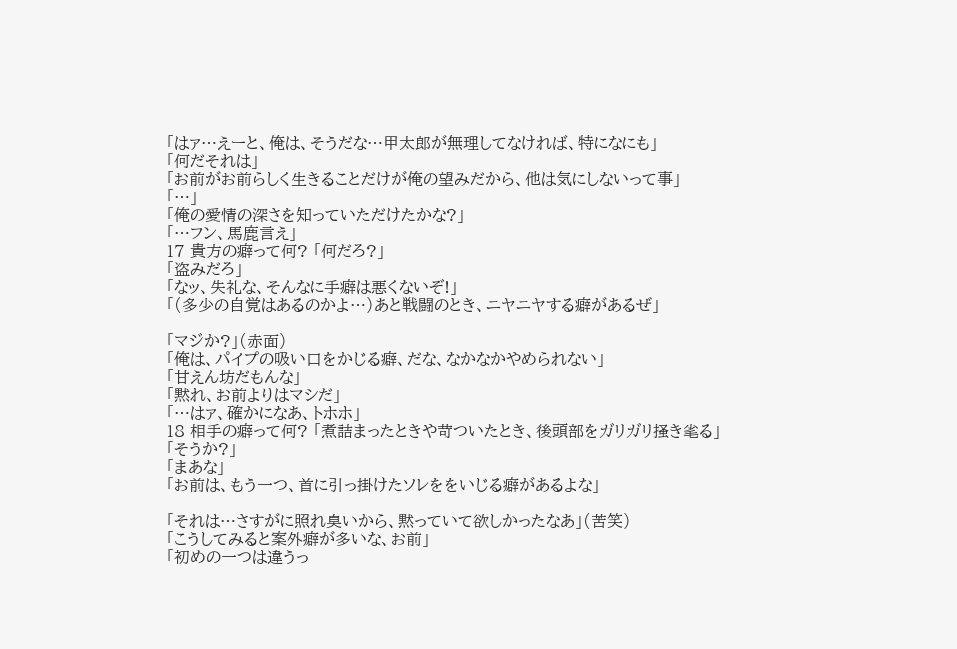「はァ…えーと、俺は、そうだな…甲太郎が無理してなければ、特になにも」
「何だそれは」
「お前がお前らしく生きることだけが俺の望みだから、他は気にしないって事」
「…」
「俺の愛情の深さを知っていただけたかな?」
「…フン、馬鹿言え」
17 貴方の癖って何? 「何だろ?」
「盗みだろ」
「なッ、失礼な、そんなに手癖は悪くないぞ!」
「(多少の自覚はあるのかよ…)あと戦闘のとき、ニヤニヤする癖があるぜ」

「マジか?」(赤面)
「俺は、パイプの吸い口をかじる癖、だな、なかなかやめられない」
「甘えん坊だもんな」
「黙れ、お前よりはマシだ」
「…はァ、確かになあ、トホホ」
18 相手の癖って何? 「煮詰まったときや苛ついたとき、後頭部をガリガリ掻き毟る」
「そうか?」
「まあな」
「お前は、もう一つ、首に引っ掛けたソレををいじる癖があるよな」

「それは…さすがに照れ臭いから、黙っていて欲しかったなあ」(苦笑)
「こうしてみると案外癖が多いな、お前」
「初めの一つは違うっ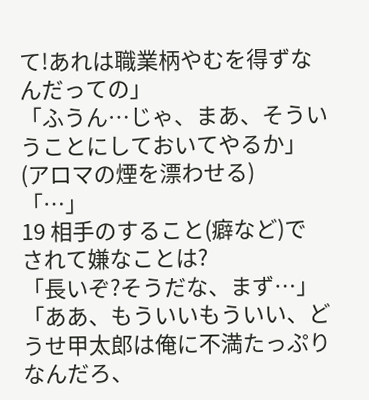て!あれは職業柄やむを得ずなんだっての」
「ふうん…じゃ、まあ、そういうことにしておいてやるか」
(アロマの煙を漂わせる)
「…」
19 相手のすること(癖など)で
されて嫌なことは?
「長いぞ?そうだな、まず…」
「ああ、もういいもういい、どうせ甲太郎は俺に不満たっぷりなんだろ、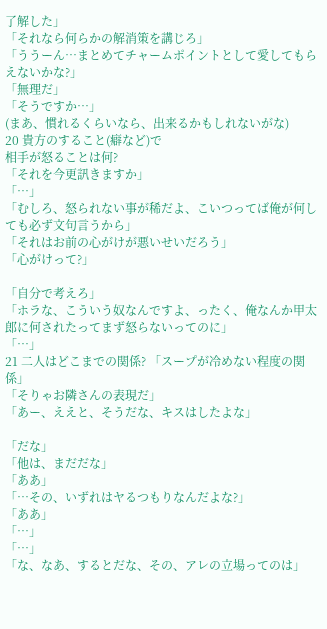了解した」
「それなら何らかの解消策を講じろ」
「ううーん…まとめてチャームポイントとして愛してもらえないかな?」
「無理だ」
「そうですか…」
(まあ、慣れるくらいなら、出来るかもしれないがな)
20 貴方のすること(癖など)で
相手が怒ることは何?
「それを今更訊きますか」
「…」
「むしろ、怒られない事が稀だよ、こいつってば俺が何しても必ず文句言うから」
「それはお前の心がけが悪いせいだろう」
「心がけって?」

「自分で考えろ」
「ホラな、こういう奴なんですよ、ったく、俺なんか甲太郎に何されたってまず怒らないってのに」
「…」
21 二人はどこまでの関係? 「スープが冷めない程度の関係」
「そりゃお隣さんの表現だ」
「あー、ええと、そうだな、キスはしたよな」

「だな」
「他は、まだだな」
「ああ」
「…その、いずれはヤるつもりなんだよな?」
「ああ」
「…」
「…」
「な、なあ、するとだな、その、アレの立場ってのは」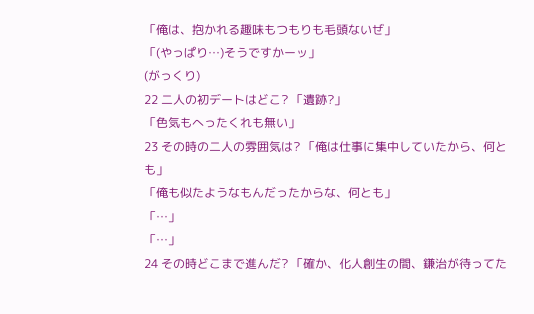「俺は、抱かれる趣味もつもりも毛頭ないぜ」
「(やっぱり…)そうですかーッ」
(がっくり)
22 二人の初デートはどこ? 「遺跡?」
「色気もへったくれも無い」
23 その時の二人の雰囲気は? 「俺は仕事に集中していたから、何とも」
「俺も似たようなもんだったからな、何とも」
「…」
「…」
24 その時どこまで進んだ? 「確か、化人創生の間、鎌治が待ってた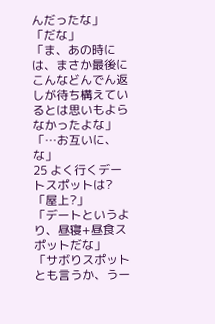んだったな」
「だな」
「ま、あの時には、まさか最後にこんなどんでん返しが待ち構えているとは思いもよらなかったよな」
「…お互いに、な」
25 よく行くデートスポットは? 「屋上?」
「デートというより、昼寝+昼食スポットだな」
「サボりスポットとも言うか、うー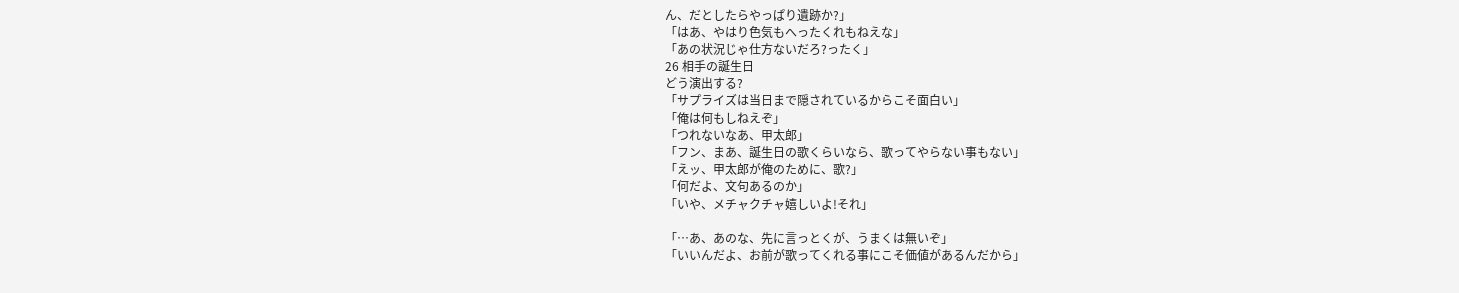ん、だとしたらやっぱり遺跡か?」
「はあ、やはり色気もへったくれもねえな」
「あの状況じゃ仕方ないだろ?ったく」
26 相手の誕生日
どう演出する?
「サプライズは当日まで隠されているからこそ面白い」
「俺は何もしねえぞ」
「つれないなあ、甲太郎」
「フン、まあ、誕生日の歌くらいなら、歌ってやらない事もない」
「えッ、甲太郎が俺のために、歌?」
「何だよ、文句あるのか」
「いや、メチャクチャ嬉しいよ!それ」

「…あ、あのな、先に言っとくが、うまくは無いぞ」
「いいんだよ、お前が歌ってくれる事にこそ価値があるんだから」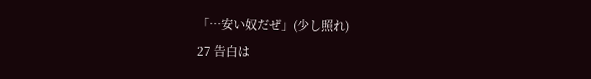「…安い奴だぜ」(少し照れ)
27 告白は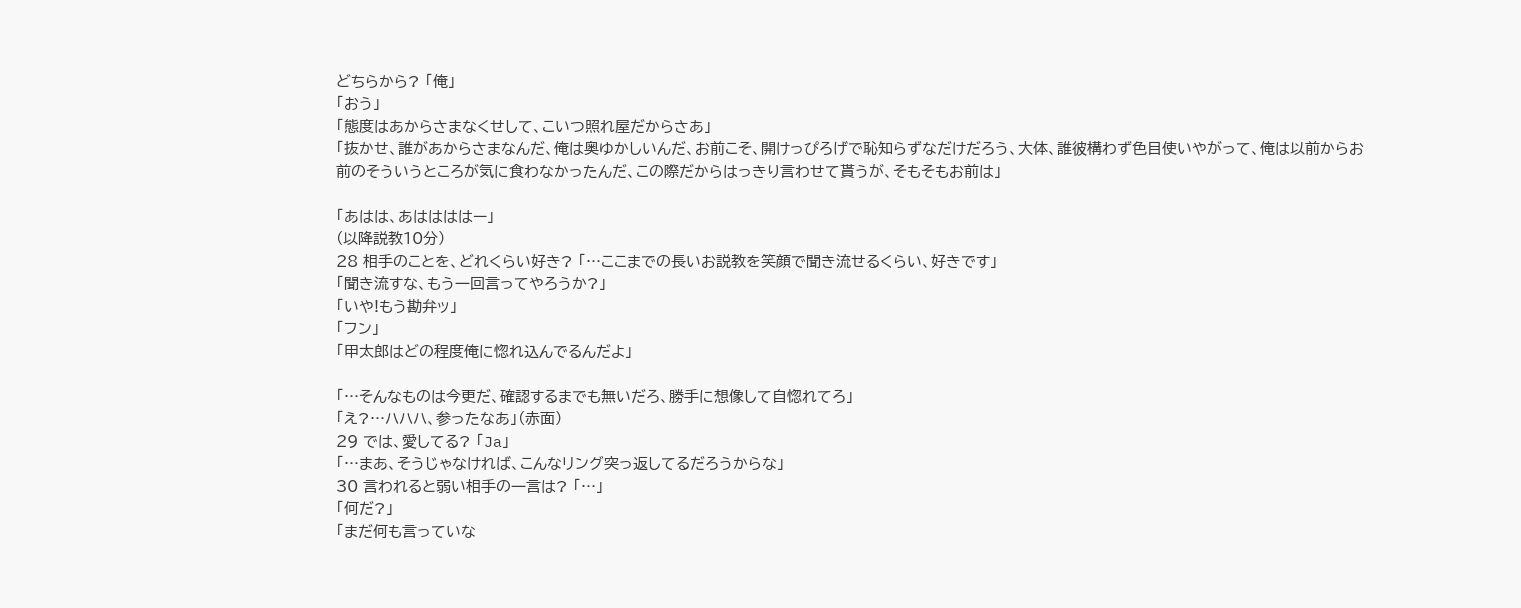どちらから? 「俺」
「おう」
「態度はあからさまなくせして、こいつ照れ屋だからさあ」
「抜かせ、誰があからさまなんだ、俺は奥ゆかしいんだ、お前こそ、開けっぴろげで恥知らずなだけだろう、大体、誰彼構わず色目使いやがって、俺は以前からお前のそういうところが気に食わなかったんだ、この際だからはっきり言わせて貰うが、そもそもお前は」

「あはは、あははははー」
(以降説教10分)
28 相手のことを、どれくらい好き? 「…ここまでの長いお説教を笑顔で聞き流せるくらい、好きです」
「聞き流すな、もう一回言ってやろうか?」
「いや!もう勘弁ッ」
「フン」
「甲太郎はどの程度俺に惚れ込んでるんだよ」

「…そんなものは今更だ、確認するまでも無いだろ、勝手に想像して自惚れてろ」
「え?…ハハハ、参ったなあ」(赤面)
29 では、愛してる? 「Ja」
「…まあ、そうじゃなければ、こんなリング突っ返してるだろうからな」
30 言われると弱い相手の一言は? 「…」
「何だ?」
「まだ何も言っていな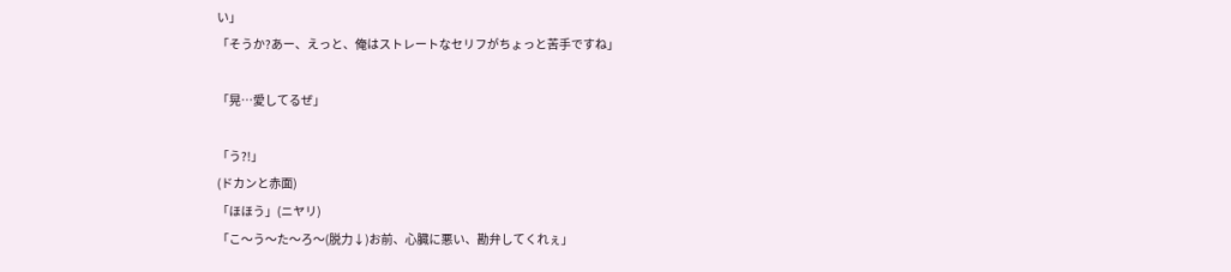い」
「そうか?あー、えっと、俺はストレートなセリフがちょっと苦手ですね」

「晃…愛してるぜ」

「う?!」
(ドカンと赤面)
「ほほう」(ニヤリ)
「こ〜う〜た〜ろ〜(脱力↓)お前、心臓に悪い、勘弁してくれぇ」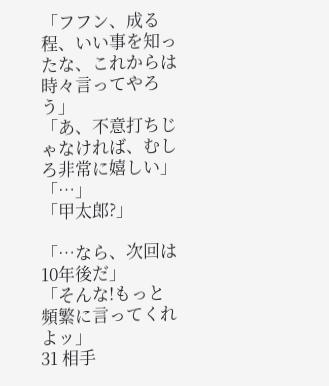「フフン、成る程、いい事を知ったな、これからは時々言ってやろう」
「あ、不意打ちじゃなければ、むしろ非常に嬉しい」
「…」
「甲太郎?」

「…なら、次回は10年後だ」
「そんな!もっと頻繁に言ってくれよッ」
31 相手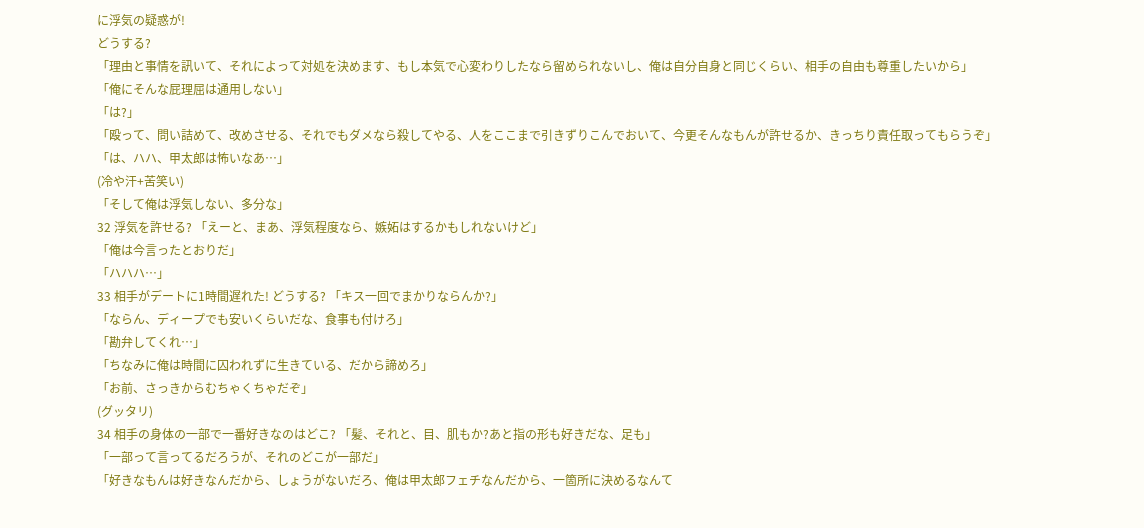に浮気の疑惑が!
どうする?
「理由と事情を訊いて、それによって対処を決めます、もし本気で心変わりしたなら留められないし、俺は自分自身と同じくらい、相手の自由も尊重したいから」
「俺にそんな屁理屈は通用しない」
「は?」
「殴って、問い詰めて、改めさせる、それでもダメなら殺してやる、人をここまで引きずりこんでおいて、今更そんなもんが許せるか、きっちり責任取ってもらうぞ」
「は、ハハ、甲太郎は怖いなあ…」
(冷や汗+苦笑い)
「そして俺は浮気しない、多分な」
32 浮気を許せる? 「えーと、まあ、浮気程度なら、嫉妬はするかもしれないけど」
「俺は今言ったとおりだ」
「ハハハ…」
33 相手がデートに1時間遅れた! どうする? 「キス一回でまかりならんか?」
「ならん、ディープでも安いくらいだな、食事も付けろ」
「勘弁してくれ…」
「ちなみに俺は時間に囚われずに生きている、だから諦めろ」
「お前、さっきからむちゃくちゃだぞ」
(グッタリ)
34 相手の身体の一部で一番好きなのはどこ? 「髪、それと、目、肌もか?あと指の形も好きだな、足も」
「一部って言ってるだろうが、それのどこが一部だ」
「好きなもんは好きなんだから、しょうがないだろ、俺は甲太郎フェチなんだから、一箇所に決めるなんて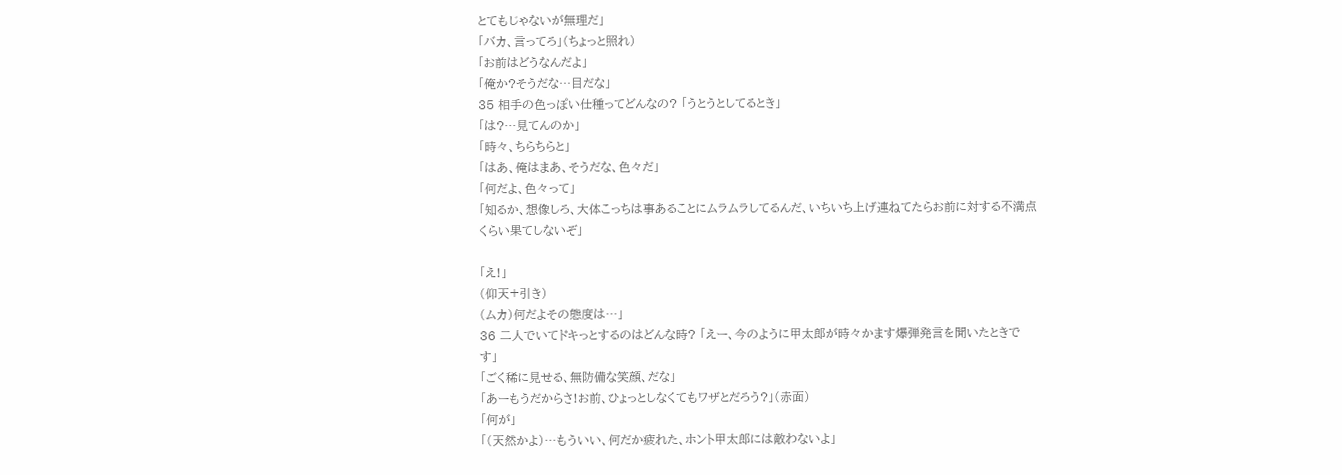とてもじゃないが無理だ」
「バカ、言ってろ」(ちょっと照れ)
「お前はどうなんだよ」
「俺か?そうだな…目だな」
35 相手の色っぽい仕種ってどんなの? 「うとうとしてるとき」
「は?…見てんのか」
「時々、ちらちらと」
「はあ、俺はまあ、そうだな、色々だ」
「何だよ、色々って」
「知るか、想像しろ、大体こっちは事あることにムラムラしてるんだ、いちいち上げ連ねてたらお前に対する不満点くらい果てしないぞ」

「え!」
(仰天+引き)
(ムカ)何だよその態度は…」
36 二人でいてドキっとするのはどんな時? 「えー、今のように甲太郎が時々かます爆弾発言を聞いたときです」
「ごく稀に見せる、無防備な笑顔、だな」
「あーもうだからさ!お前、ひょっとしなくてもワザとだろう?」(赤面)
「何が」
「(天然かよ)…もういい、何だか疲れた、ホント甲太郎には敵わないよ」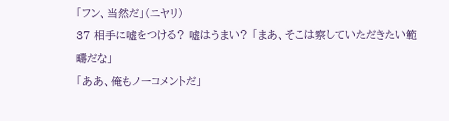「フン、当然だ」(ニヤリ)
37 相手に嘘をつける? 嘘はうまい? 「まあ、そこは察していただきたい範疇だな」
「ああ、俺もノーコメントだ」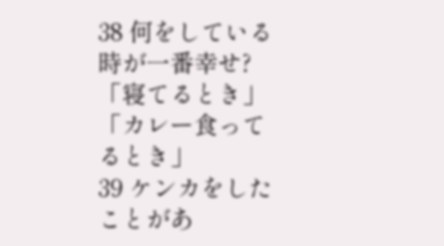38 何をしている時が一番幸せ? 「寝てるとき」
「カレー食ってるとき」
39 ケンカをしたことがあ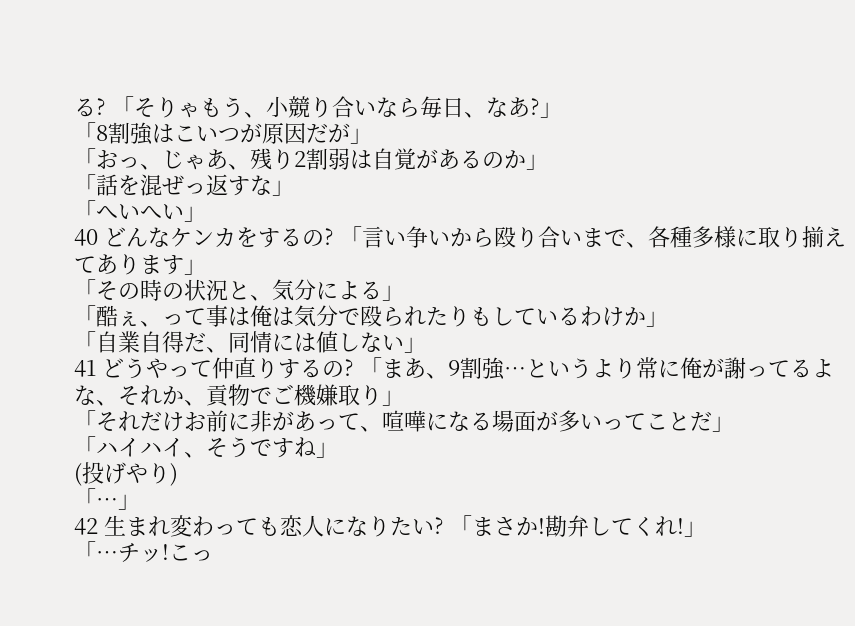る? 「そりゃもう、小競り合いなら毎日、なあ?」
「8割強はこいつが原因だが」
「おっ、じゃあ、残り2割弱は自覚があるのか」
「話を混ぜっ返すな」
「へいへい」
40 どんなケンカをするの? 「言い争いから殴り合いまで、各種多様に取り揃えてあります」
「その時の状況と、気分による」
「酷ぇ、って事は俺は気分で殴られたりもしているわけか」
「自業自得だ、同情には値しない」
41 どうやって仲直りするの? 「まあ、9割強…というより常に俺が謝ってるよな、それか、貢物でご機嫌取り」
「それだけお前に非があって、喧嘩になる場面が多いってことだ」
「ハイハイ、そうですね」
(投げやり)
「…」
42 生まれ変わっても恋人になりたい? 「まさか!勘弁してくれ!」
「…チッ!こっ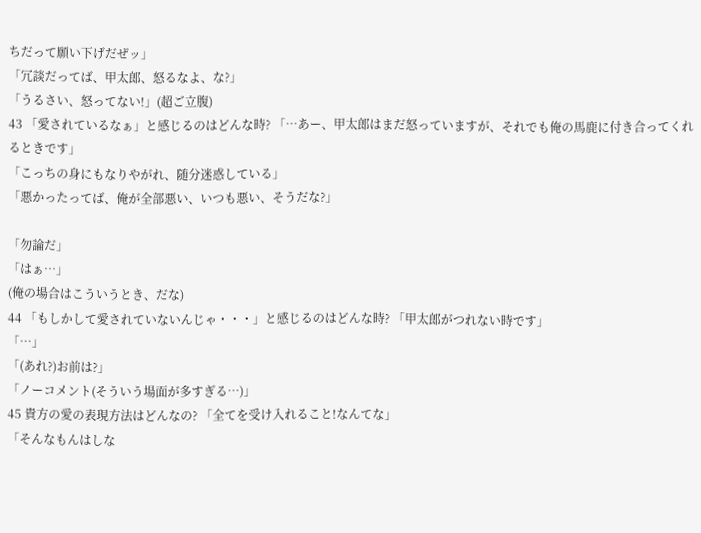ちだって願い下げだぜッ」
「冗談だってば、甲太郎、怒るなよ、な?」
「うるさい、怒ってない!」(超ご立腹)
43 「愛されているなぁ」と感じるのはどんな時? 「…あー、甲太郎はまだ怒っていますが、それでも俺の馬鹿に付き合ってくれるときです」
「こっちの身にもなりやがれ、随分迷惑している」
「悪かったってば、俺が全部悪い、いつも悪い、そうだな?」

「勿論だ」
「はぁ…」
(俺の場合はこういうとき、だな)
44 「もしかして愛されていないんじゃ・・・」と感じるのはどんな時? 「甲太郎がつれない時です」
「…」
「(あれ?)お前は?」
「ノーコメント(そういう場面が多すぎる…)」
45 貴方の愛の表現方法はどんなの? 「全てを受け入れること!なんてな」
「そんなもんはしな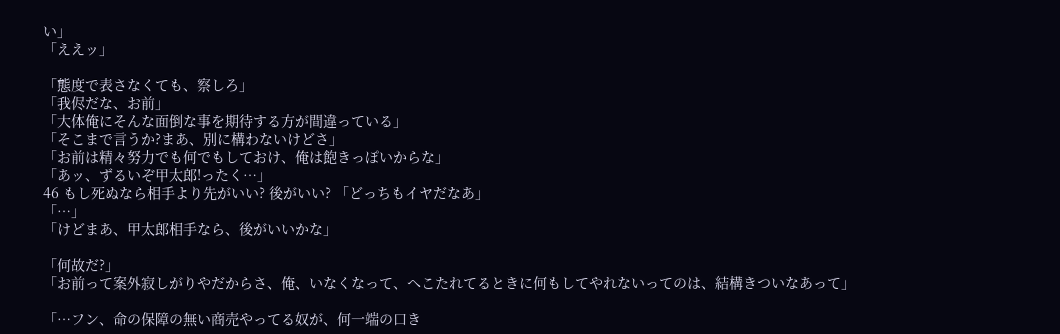い」
「ええッ」

「態度で表さなくても、察しろ」
「我侭だな、お前」
「大体俺にそんな面倒な事を期待する方が間違っている」
「そこまで言うか?まあ、別に構わないけどさ」
「お前は精々努力でも何でもしておけ、俺は飽きっぽいからな」
「あッ、ずるいぞ甲太郎!ったく…」
46 もし死ぬなら相手より先がいい? 後がいい? 「どっちもイヤだなあ」
「…」
「けどまあ、甲太郎相手なら、後がいいかな」

「何故だ?」
「お前って案外寂しがりやだからさ、俺、いなくなって、へこたれてるときに何もしてやれないってのは、結構きついなあって」

「…フン、命の保障の無い商売やってる奴が、何一端の口き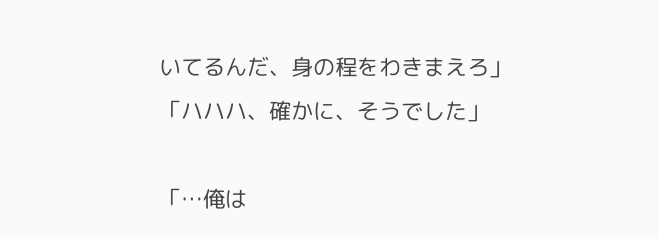いてるんだ、身の程をわきまえろ」
「ハハハ、確かに、そうでした」

「…俺は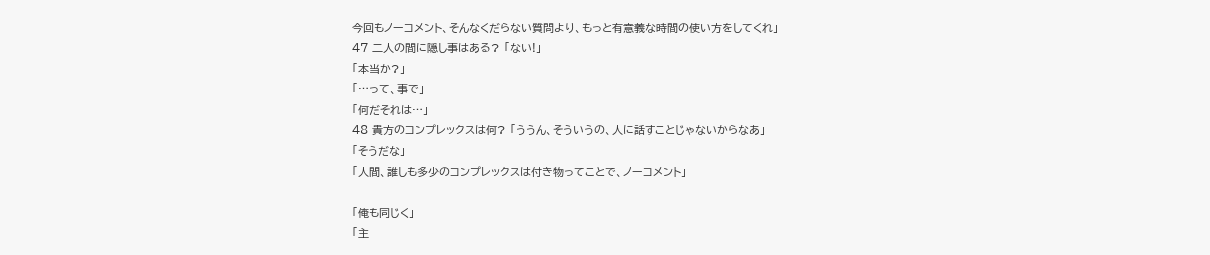今回もノーコメント、そんなくだらない質問より、もっと有意義な時間の使い方をしてくれ」
47 二人の間に隠し事はある? 「ない!」
「本当か?」
「…って、事で」
「何だそれは…」
48 貴方のコンプレックスは何? 「ううん、そういうの、人に話すことじゃないからなあ」
「そうだな」
「人間、誰しも多少のコンプレックスは付き物ってことで、ノーコメント」

「俺も同じく」
「主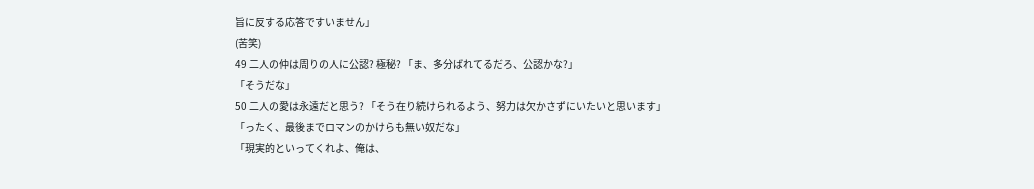旨に反する応答ですいません」
(苦笑)
49 二人の仲は周りの人に公認? 極秘? 「ま、多分ばれてるだろ、公認かな?」
「そうだな」
50 二人の愛は永遠だと思う? 「そう在り続けられるよう、努力は欠かさずにいたいと思います」
「ったく、最後までロマンのかけらも無い奴だな」
「現実的といってくれよ、俺は、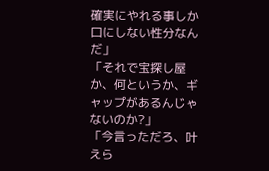確実にやれる事しか口にしない性分なんだ」
「それで宝探し屋か、何というか、ギャップがあるんじゃないのか?」
「今言っただろ、叶えら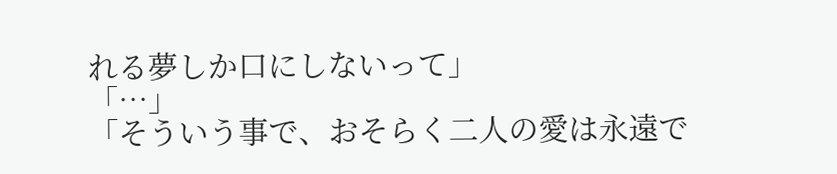れる夢しか口にしないって」
「…」
「そういう事で、おそらく二人の愛は永遠で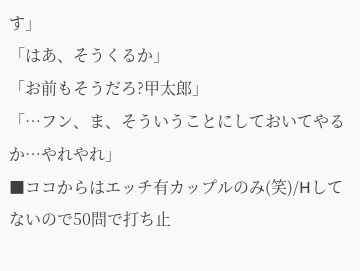す」
「はあ、そうくるか」
「お前もそうだろ?甲太郎」
「…フン、ま、そういうことにしておいてやるか…やれやれ」
■ココからはエッチ有カップルのみ(笑)/Hしてないので50問で打ち止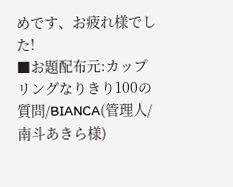めです、お疲れ様でした!
■お題配布元:カップリングなりきり100の質問/BIANCA(管理人/南斗あきら様)